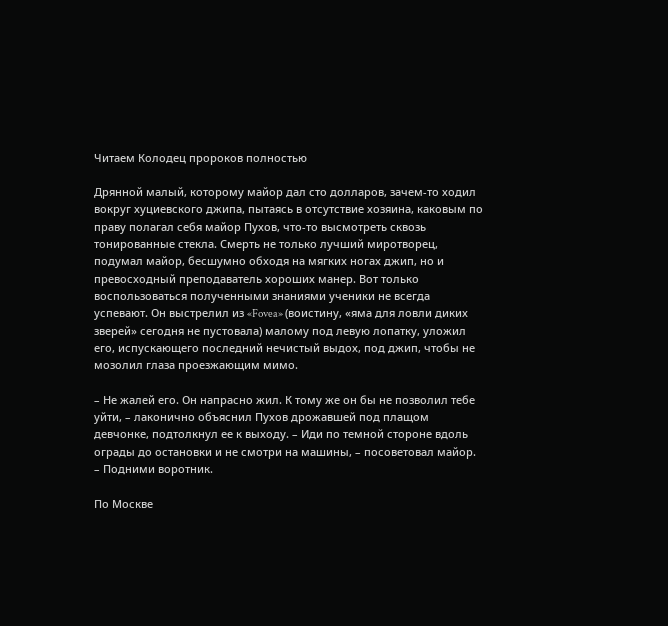Читаем Колодец пророков полностью

Дрянной малый, которому майор дал сто долларов, зачем-то ходил вокруг хуциевского джипа, пытаясь в отсутствие хозяина, каковым по праву полагал себя майор Пухов, что-то высмотреть сквозь тонированные стекла. Смерть не только лучший миротворец, подумал майор, бесшумно обходя на мягких ногах джип, но и превосходный преподаватель хороших манер. Вот только воспользоваться полученными знаниями ученики не всегда успевают. Он выстрелил из «Fovea» (воистину, «яма для ловли диких зверей» сегодня не пустовала) малому под левую лопатку, уложил его, испускающего последний нечистый выдох, под джип, чтобы не мозолил глаза проезжающим мимо.

– Не жалей его. Он напрасно жил. К тому же он бы не позволил тебе уйти, – лаконично объяснил Пухов дрожавшей под плащом девчонке, подтолкнул ее к выходу. – Иди по темной стороне вдоль ограды до остановки и не смотри на машины, – посоветовал майор. – Подними воротник.

По Москве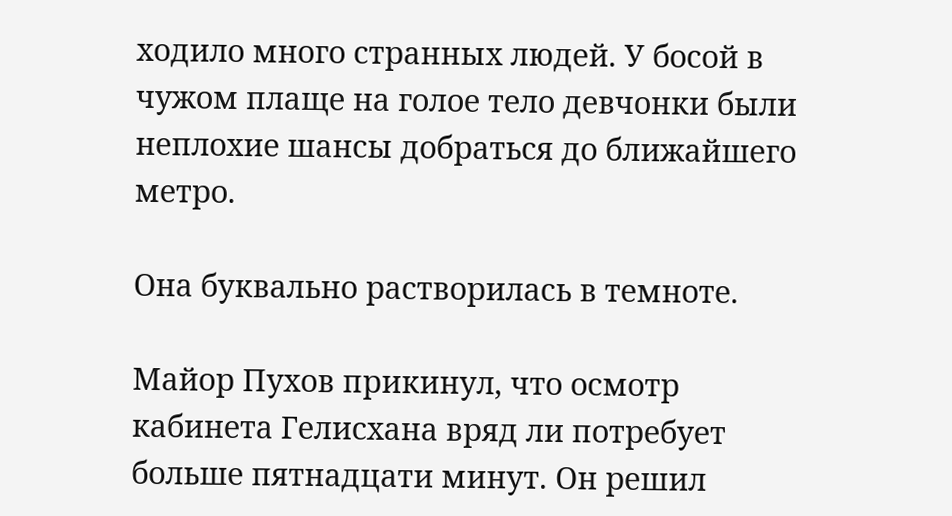ходило много странных людей. У босой в чужом плаще на голое тело девчонки были неплохие шансы добраться до ближайшего метро.

Она буквально растворилась в темноте.

Майор Пухов прикинул, что осмотр кабинета Гелисхана вряд ли потребует больше пятнадцати минут. Он решил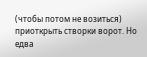(чтобы потом не возиться) приоткрыть створки ворот. Но едва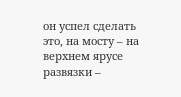он успел сделать это, на мосту – на верхнем ярусе развязки –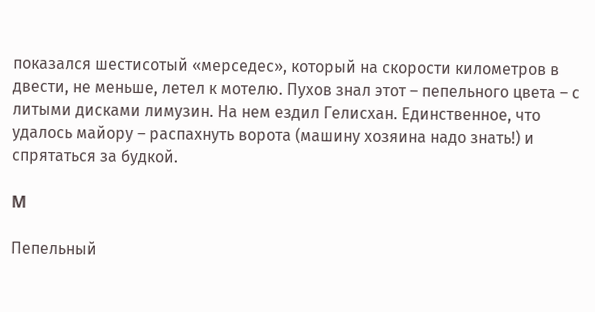показался шестисотый «мерседес», который на скорости километров в двести, не меньше, летел к мотелю. Пухов знал этот – пепельного цвета – с литыми дисками лимузин. На нем ездил Гелисхан. Единственное, что удалось майору – распахнуть ворота (машину хозяина надо знать!) и спрятаться за будкой.

M

Пепельный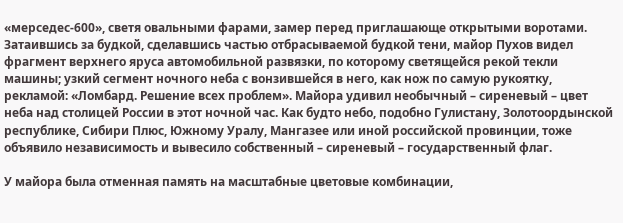«мерседес-600», светя овальными фарами, замер перед приглашающе открытыми воротами. Затаившись за будкой, сделавшись частью отбрасываемой будкой тени, майор Пухов видел фрагмент верхнего яруса автомобильной развязки, по которому светящейся рекой текли машины; узкий сегмент ночного неба с вонзившейся в него, как нож по самую рукоятку, рекламой: «Ломбард. Решение всех проблем». Майора удивил необычный – сиреневый – цвет неба над столицей России в этот ночной час. Как будто небо, подобно Гулистану, Золотоордынской республике, Сибири Плюс, Южному Уралу, Мангазее или иной российской провинции, тоже объявило независимость и вывесило собственный – сиреневый – государственный флаг.

У майора была отменная память на масштабные цветовые комбинации,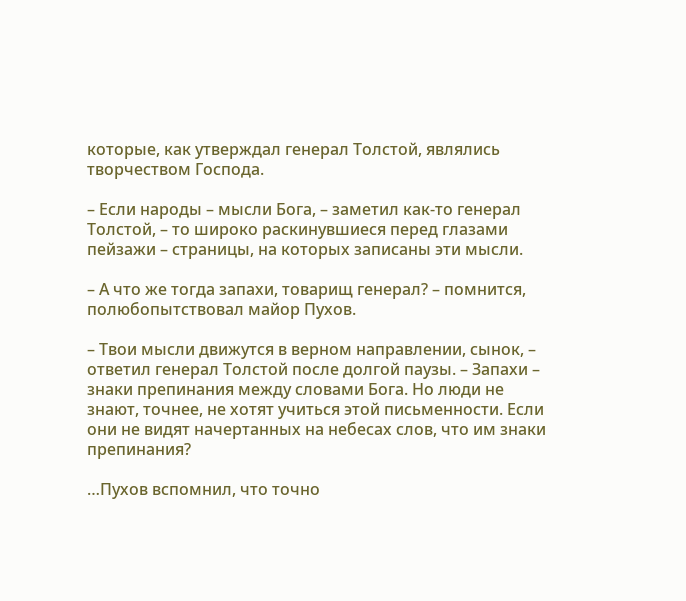которые, как утверждал генерал Толстой, являлись творчеством Господа.

– Если народы – мысли Бога, – заметил как-то генерал Толстой, – то широко раскинувшиеся перед глазами пейзажи – страницы, на которых записаны эти мысли.

– А что же тогда запахи, товарищ генерал? – помнится, полюбопытствовал майор Пухов.

– Твои мысли движутся в верном направлении, сынок, – ответил генерал Толстой после долгой паузы. – Запахи – знаки препинания между словами Бога. Но люди не знают, точнее, не хотят учиться этой письменности. Если они не видят начертанных на небесах слов, что им знаки препинания?

…Пухов вспомнил, что точно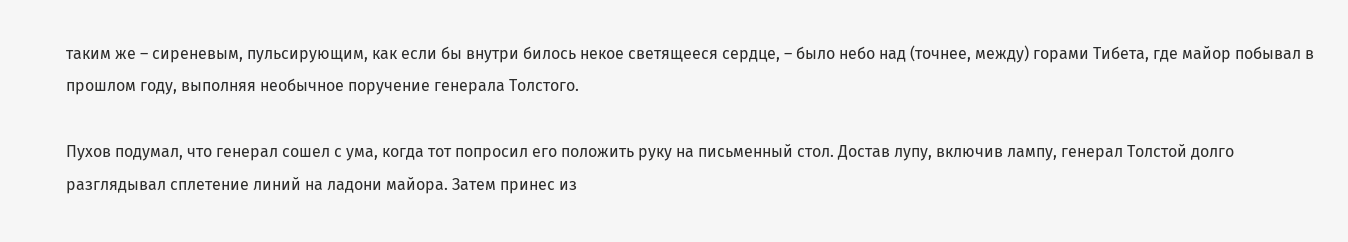таким же – сиреневым, пульсирующим, как если бы внутри билось некое светящееся сердце, – было небо над (точнее, между) горами Тибета, где майор побывал в прошлом году, выполняя необычное поручение генерала Толстого.

Пухов подумал, что генерал сошел с ума, когда тот попросил его положить руку на письменный стол. Достав лупу, включив лампу, генерал Толстой долго разглядывал сплетение линий на ладони майора. Затем принес из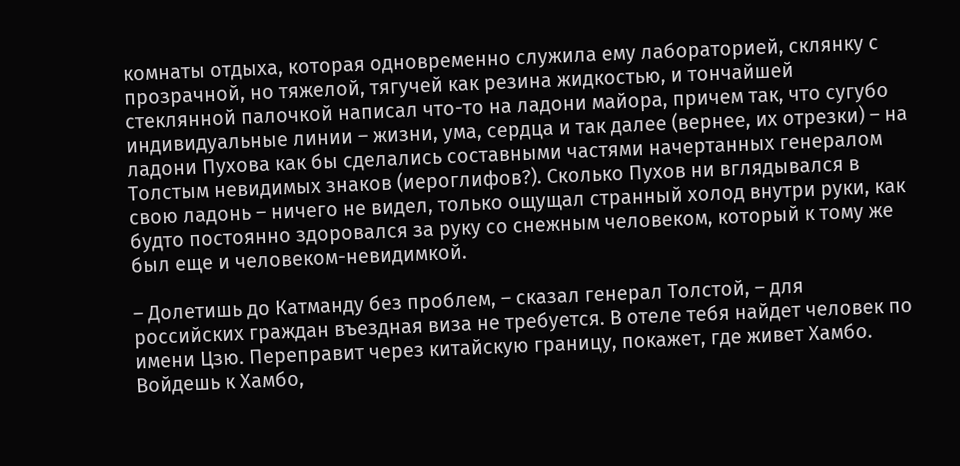комнаты отдыха, которая одновременно служила ему лабораторией, склянку с прозрачной, но тяжелой, тягучей как резина жидкостью, и тончайшей стеклянной палочкой написал что-то на ладони майора, причем так, что сугубо индивидуальные линии – жизни, ума, сердца и так далее (вернее, их отрезки) – на ладони Пухова как бы сделались составными частями начертанных генералом Толстым невидимых знаков (иероглифов?). Сколько Пухов ни вглядывался в свою ладонь – ничего не видел, только ощущал странный холод внутри руки, как будто постоянно здоровался за руку со снежным человеком, который к тому же был еще и человеком-невидимкой.

– Долетишь до Катманду без проблем, – сказал генерал Толстой, – для российских граждан въездная виза не требуется. В отеле тебя найдет человек по имени Цзю. Переправит через китайскую границу, покажет, где живет Хамбо. Войдешь к Хамбо,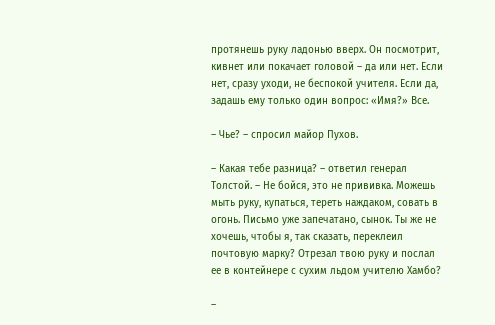протянешь руку ладонью вверх. Он посмотрит, кивнет или покачает головой – да или нет. Если нет, сразу уходи, не беспокой учителя. Если да, задашь ему только один вопрос: «Имя?» Все.

– Чье? – спросил майор Пухов.

– Какая тебе разница? – ответил генерал Толстой. – Не бойся, это не прививка. Можешь мыть руку, купаться, тереть наждаком, совать в огонь. Письмо уже запечатано, сынок. Ты же не хочешь, чтобы я, так сказать, переклеил почтовую марку? Отрезал твою руку и послал ее в контейнере с сухим льдом учителю Хамбо?

–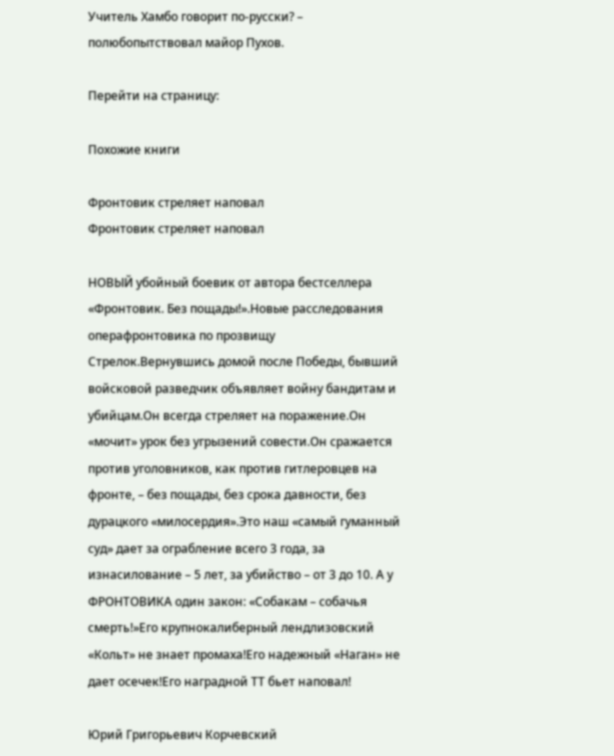Учитель Хамбо говорит по-русски? – полюбопытствовал майор Пухов.

Перейти на страницу:

Похожие книги

Фронтовик стреляет наповал
Фронтовик стреляет наповал

НОВЫЙ убойный боевик от автора бестселлера «Фронтовик. Без пощады!».Новые расследования операфронтовика по прозвищу Стрелок.Вернувшись домой после Победы, бывший войсковой разведчик объявляет войну бандитам и убийцам.Он всегда стреляет на поражение.Он «мочит» урок без угрызений совести.Он сражается против уголовников, как против гитлеровцев на фронте, – без пощады, без срока давности, без дурацкого «милосердия».Это наш «самый гуманный суд» дает за ограбление всего 3 года, за изнасилование – 5 лет, за убийство – от 3 до 10. А у ФРОНТОВИКА один закон: «Собакам – собачья смерть!»Его крупнокалиберный лендлизовский «Кольт» не знает промаха!Его надежный «Наган» не дает осечек!Его наградной ТТ бьет наповал!

Юрий Григорьевич Корчевский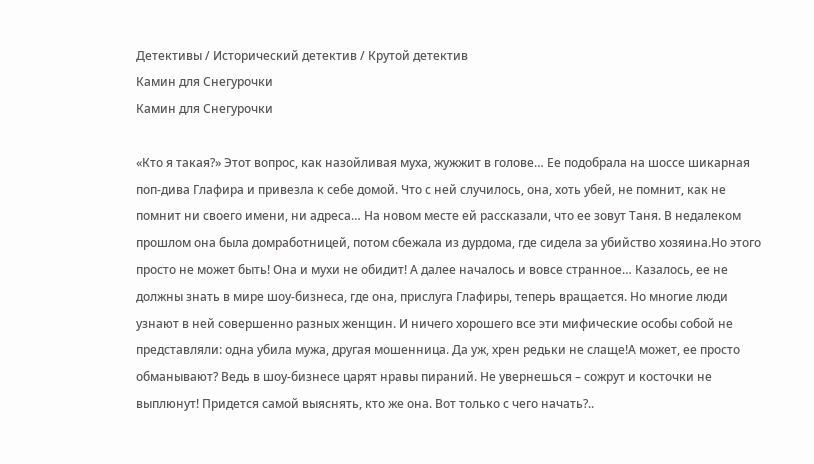Детективы / Исторический детектив / Крутой детектив
Камин для Снегурочки
Камин для Снегурочки

«Кто я такая?» Этот вопрос, как назойливая муха, жужжит в голове… Ее подобрала на шоссе шикарная поп-дива Глафира и привезла к себе домой. Что с ней случилось, она, хоть убей, не помнит, как не помнит ни своего имени, ни адреса… На новом месте ей рассказали, что ее зовут Таня. В недалеком прошлом она была домработницей, потом сбежала из дурдома, где сидела за убийство хозяина.Но этого просто не может быть! Она и мухи не обидит! А далее началось и вовсе странное… Казалось, ее не должны знать в мире шоу-бизнеса, где она, прислуга Глафиры, теперь вращается. Но многие люди узнают в ней совершенно разных женщин. И ничего хорошего все эти мифические особы собой не представляли: одна убила мужа, другая мошенница. Да уж, хрен редьки не слаще!А может, ее просто обманывают? Ведь в шоу-бизнесе царят нравы пираний. Не увернешься – сожрут и косточки не выплюнут! Придется самой выяснять, кто же она. Вот только с чего начать?..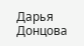Дарья Донцова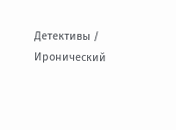Детективы / Иронический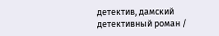детектив, дамский детективный роман /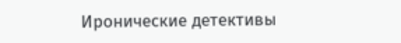Иронические детективы